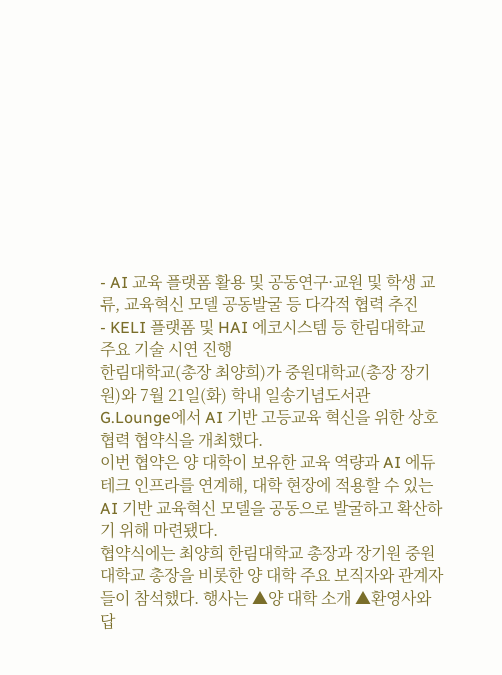- AI 교육 플랫폼 활용 및 공동연구·교원 및 학생 교류, 교육혁신 모델 공동발굴 등 다각적 협력 추진
- KELI 플랫폼 및 HAI 에코시스템 등 한림대학교 주요 기술 시연 진행
한림대학교(총장 최양희)가 중원대학교(총장 장기원)와 7월 21일(화) 학내 일송기념도서관 G.Lounge에서 AI 기반 고등교육 혁신을 위한 상호협력 협약식을 개최했다.
이번 협약은 양 대학이 보유한 교육 역량과 AI 에듀테크 인프라를 연계해, 대학 현장에 적용할 수 있는 AI 기반 교육혁신 모델을 공동으로 발굴하고 확산하기 위해 마련됐다.
협약식에는 최양희 한림대학교 총장과 장기원 중원대학교 총장을 비롯한 양 대학 주요 보직자와 관계자들이 참석했다. 행사는 ▲양 대학 소개 ▲환영사와 답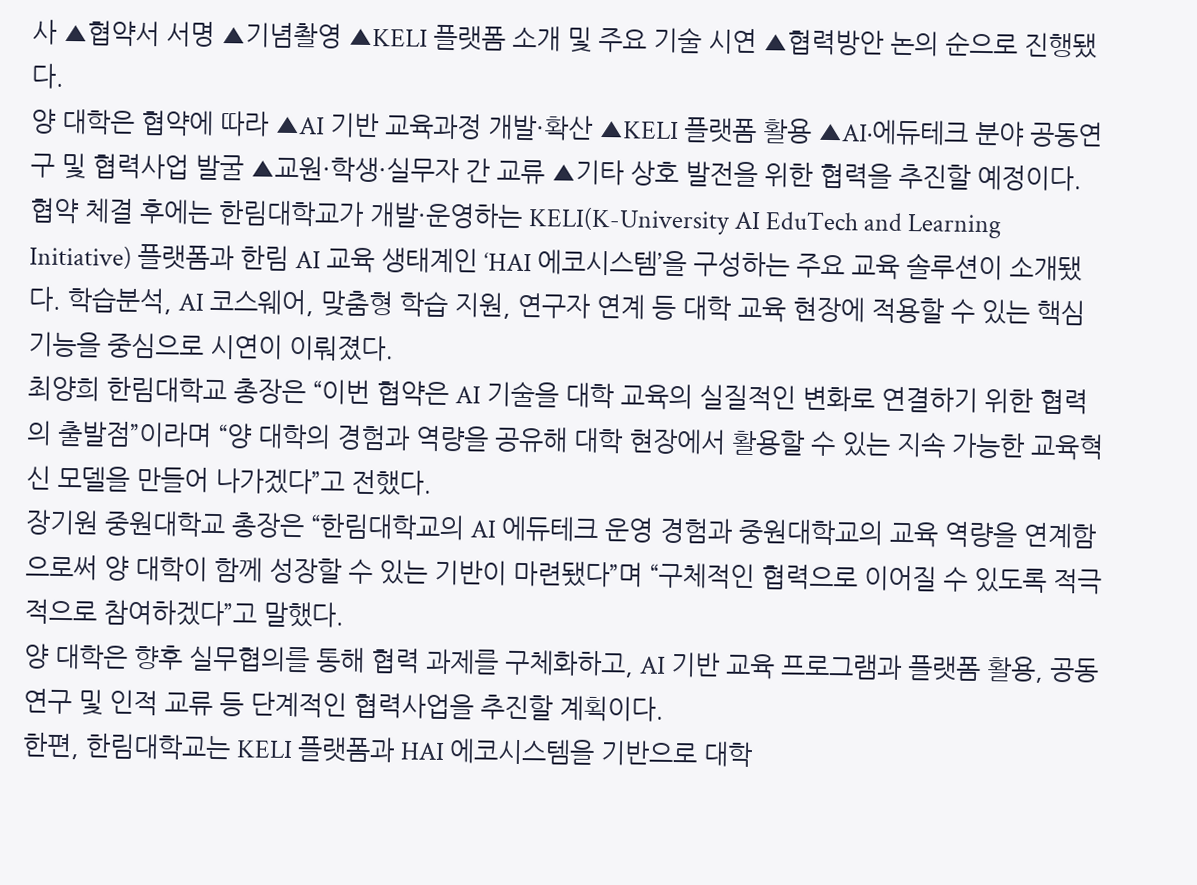사 ▲협약서 서명 ▲기념촬영 ▲KELI 플랫폼 소개 및 주요 기술 시연 ▲협력방안 논의 순으로 진행됐다.
양 대학은 협약에 따라 ▲AI 기반 교육과정 개발·확산 ▲KELI 플랫폼 활용 ▲AI·에듀테크 분야 공동연구 및 협력사업 발굴 ▲교원·학생·실무자 간 교류 ▲기타 상호 발전을 위한 협력을 추진할 예정이다.
협약 체결 후에는 한림대학교가 개발·운영하는 KELI(K-University AI EduTech and Learning Initiative) 플랫폼과 한림 AI 교육 생태계인 ‘HAI 에코시스템’을 구성하는 주요 교육 솔루션이 소개됐다. 학습분석, AI 코스웨어, 맞춤형 학습 지원, 연구자 연계 등 대학 교육 현장에 적용할 수 있는 핵심 기능을 중심으로 시연이 이뤄졌다.
최양희 한림대학교 총장은 “이번 협약은 AI 기술을 대학 교육의 실질적인 변화로 연결하기 위한 협력의 출발점”이라며 “양 대학의 경험과 역량을 공유해 대학 현장에서 활용할 수 있는 지속 가능한 교육혁신 모델을 만들어 나가겠다”고 전했다.
장기원 중원대학교 총장은 “한림대학교의 AI 에듀테크 운영 경험과 중원대학교의 교육 역량을 연계함으로써 양 대학이 함께 성장할 수 있는 기반이 마련됐다”며 “구체적인 협력으로 이어질 수 있도록 적극적으로 참여하겠다”고 말했다.
양 대학은 향후 실무협의를 통해 협력 과제를 구체화하고, AI 기반 교육 프로그램과 플랫폼 활용, 공동연구 및 인적 교류 등 단계적인 협력사업을 추진할 계획이다.
한편, 한림대학교는 KELI 플랫폼과 HAI 에코시스템을 기반으로 대학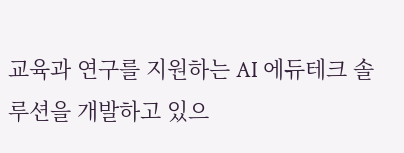교육과 연구를 지원하는 AI 에듀테크 솔루션을 개발하고 있으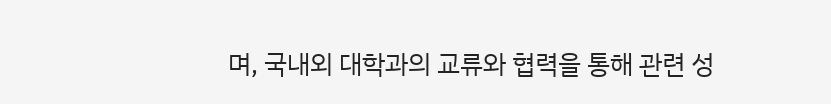며, 국내외 대학과의 교류와 협력을 통해 관련 성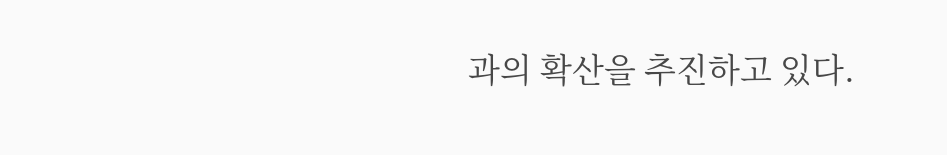과의 확산을 추진하고 있다.